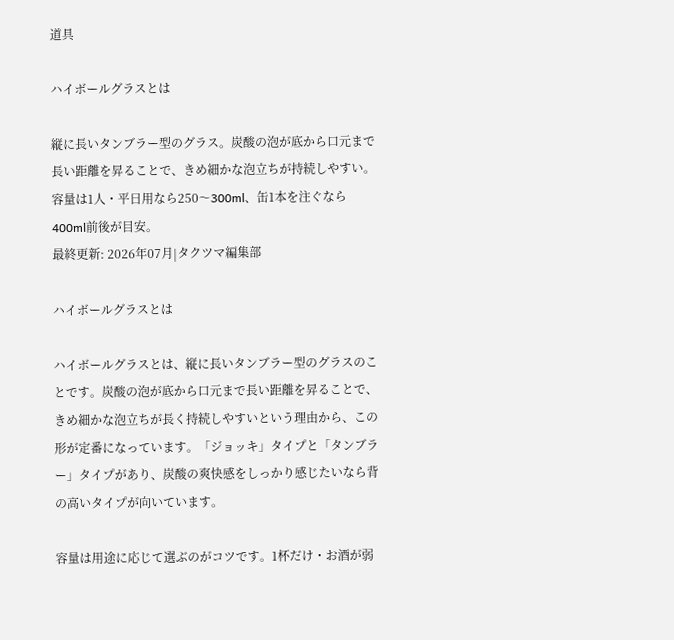道具

ハイボールグラスとは

縦に長いタンブラー型のグラス。炭酸の泡が底から口元まで長い距離を昇ることで、きめ細かな泡立ちが持続しやすい。容量は1人・平日用なら250〜300ml、缶1本を注ぐなら400ml前後が目安。
最終更新: 2026年07月|タクツマ編集部

ハイボールグラスとは

ハイボールグラスとは、縦に長いタンブラー型のグラスのことです。炭酸の泡が底から口元まで長い距離を昇ることで、きめ細かな泡立ちが長く持続しやすいという理由から、この形が定番になっています。「ジョッキ」タイプと「タンブラー」タイプがあり、炭酸の爽快感をしっかり感じたいなら背の高いタイプが向いています。

容量は用途に応じて選ぶのがコツです。1杯だけ・お酒が弱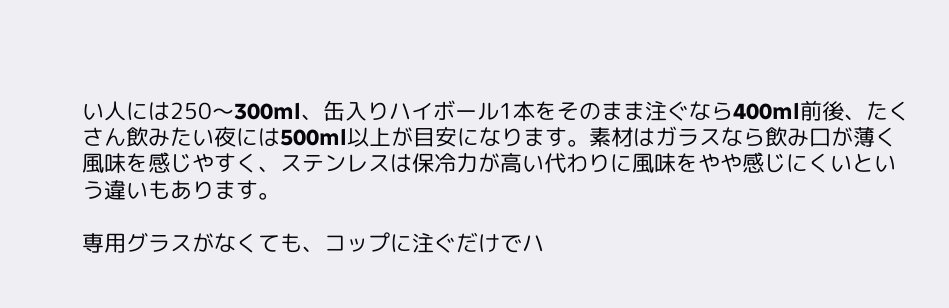い人には250〜300ml、缶入りハイボール1本をそのまま注ぐなら400ml前後、たくさん飲みたい夜には500ml以上が目安になります。素材はガラスなら飲み口が薄く風味を感じやすく、ステンレスは保冷力が高い代わりに風味をやや感じにくいという違いもあります。

専用グラスがなくても、コップに注ぐだけでハ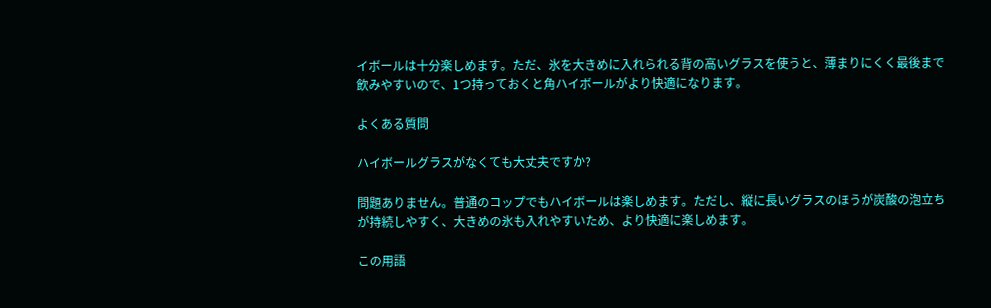イボールは十分楽しめます。ただ、氷を大きめに入れられる背の高いグラスを使うと、薄まりにくく最後まで飲みやすいので、1つ持っておくと角ハイボールがより快適になります。

よくある質問

ハイボールグラスがなくても大丈夫ですか?

問題ありません。普通のコップでもハイボールは楽しめます。ただし、縦に長いグラスのほうが炭酸の泡立ちが持続しやすく、大きめの氷も入れやすいため、より快適に楽しめます。

この用語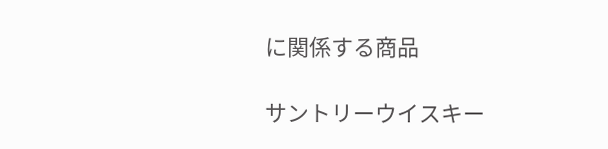に関係する商品

サントリーウイスキー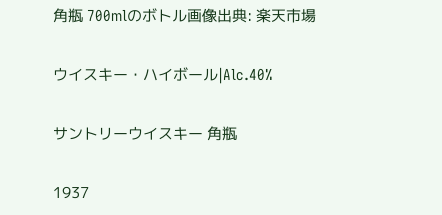角瓶 700mlのボトル画像出典: 楽天市場

ウイスキー・ハイボール|Alc.40%

サントリーウイスキー 角瓶

1937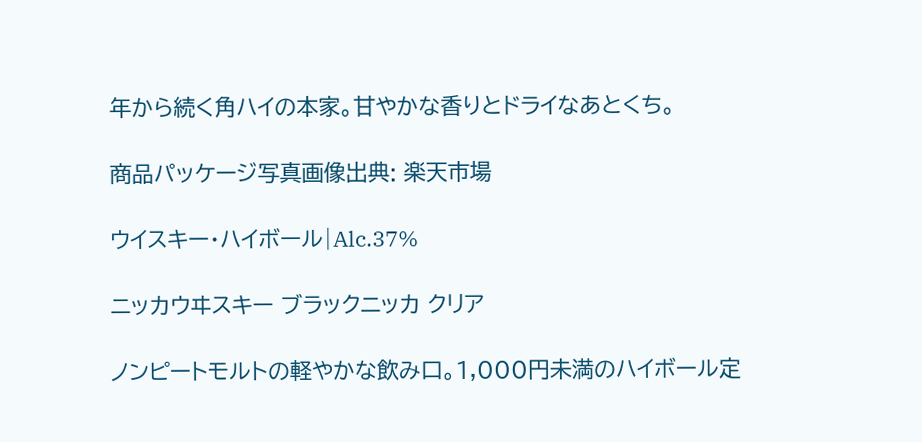年から続く角ハイの本家。甘やかな香りとドライなあとくち。

商品パッケージ写真画像出典: 楽天市場

ウイスキー・ハイボール|Alc.37%

ニッカウヰスキー ブラックニッカ クリア

ノンピートモルトの軽やかな飲み口。1,000円未満のハイボール定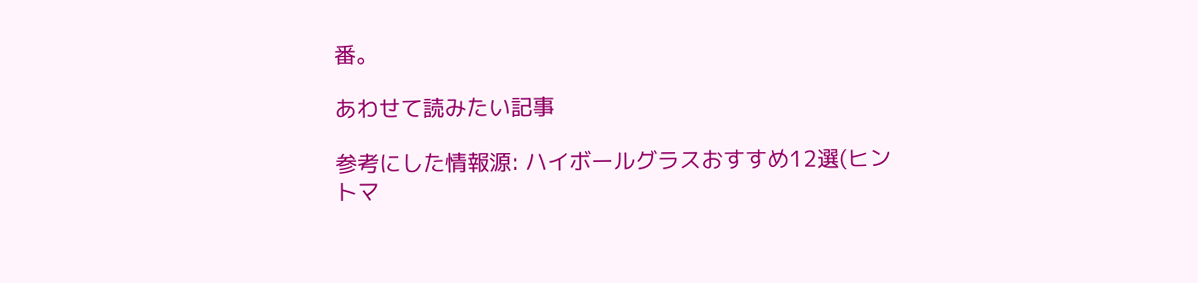番。

あわせて読みたい記事

参考にした情報源: ハイボールグラスおすすめ12選(ヒントマ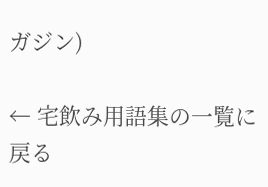ガジン)

← 宅飲み用語集の一覧に戻る